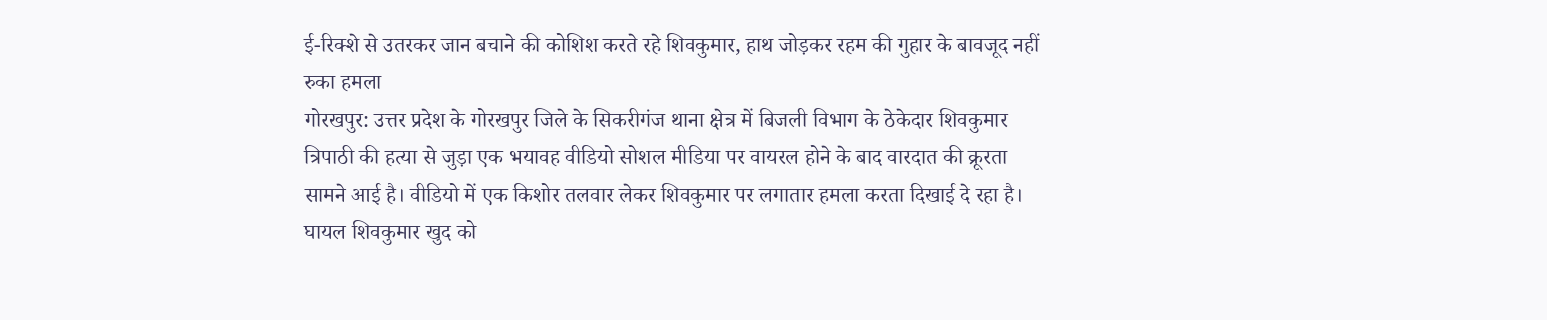ई-रिक्शे से उतरकर जान बचाने की कोशिश करते रहे शिवकुमार, हाथ जोड़कर रहम की गुहार के बावजूद नहीं रुका हमला
गोरखपुर: उत्तर प्रदेश के गोरखपुर जिले के सिकरीगंज थाना क्षेत्र में बिजली विभाग के ठेकेदार शिवकुमार त्रिपाठी की हत्या से जुड़ा एक भयावह वीडियो सोशल मीडिया पर वायरल होने के बाद वारदात की क्रूरता सामने आई है। वीडियो में एक किशोर तलवार लेकर शिवकुमार पर लगातार हमला करता दिखाई दे रहा है। घायल शिवकुमार खुद को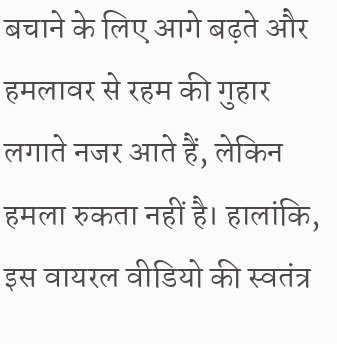बचाने के लिए आगे बढ़ते और हमलावर से रहम की गुहार लगाते नजर आते हैं, लेकिन हमला रुकता नहीं है। हालांकि, इस वायरल वीडियो की स्वतंत्र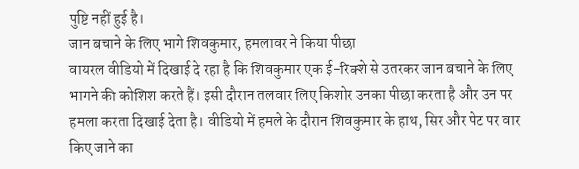पुष्टि नहीं हुई है।
जान बचाने के लिए भागे शिवकुमार, हमलावर ने किया पीछा
वायरल वीडियो में दिखाई दे रहा है कि शिवकुमार एक ई-रिक्शे से उतरकर जान बचाने के लिए भागने की कोशिश करते हैं। इसी दौरान तलवार लिए किशोर उनका पीछा करता है और उन पर हमला करता दिखाई देता है। वीडियो में हमले के दौरान शिवकुमार के हाथ, सिर और पेट पर वार किए जाने का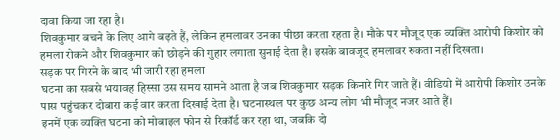दावा किया जा रहा है।
शिवकुमार बचने के लिए आगे बढ़ते हैं, लेकिन हमलावर उनका पीछा करता रहता है। मौके पर मौजूद एक व्यक्ति आरोपी किशोर को हमला रोकने और शिवकुमार को छोड़ने की गुहार लगाता सुनाई देता है। इसके बावजूद हमलावर रुकता नहीं दिखता।
सड़क पर गिरने के बाद भी जारी रहा हमला
घटना का सबसे भयावह हिस्सा उस समय सामने आता है जब शिवकुमार सड़क किनारे गिर जाते हैं। वीडियो में आरोपी किशोर उनके पास पहुंचकर दोबारा कई वार करता दिखाई देता है। घटनास्थल पर कुछ अन्य लोग भी मौजूद नजर आते हैं।
इनमें एक व्यक्ति घटना को मोबाइल फोन से रिकॉर्ड कर रहा था, जबकि दो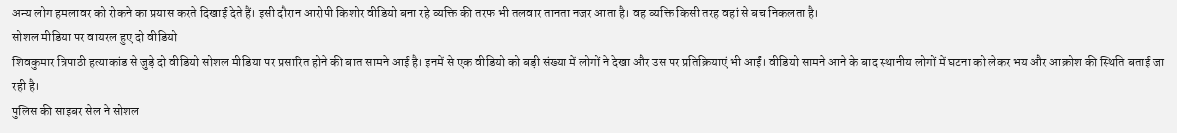अन्य लोग हमलावर को रोकने का प्रयास करते दिखाई देते हैं। इसी दौरान आरोपी किशोर वीडियो बना रहे व्यक्ति की तरफ भी तलवार तानता नजर आता है। वह व्यक्ति किसी तरह वहां से बच निकलता है।
सोशल मीडिया पर वायरल हुए दो वीडियो
शिवकुमार त्रिपाठी हत्याकांड से जुड़े दो वीडियो सोशल मीडिया पर प्रसारित होने की बात सामने आई है। इनमें से एक वीडियो को बड़ी संख्या में लोगों ने देखा और उस पर प्रतिक्रियाएं भी आईं। वीडियो सामने आने के बाद स्थानीय लोगों में घटना को लेकर भय और आक्रोश की स्थिति बताई जा रही है।
पुलिस की साइबर सेल ने सोशल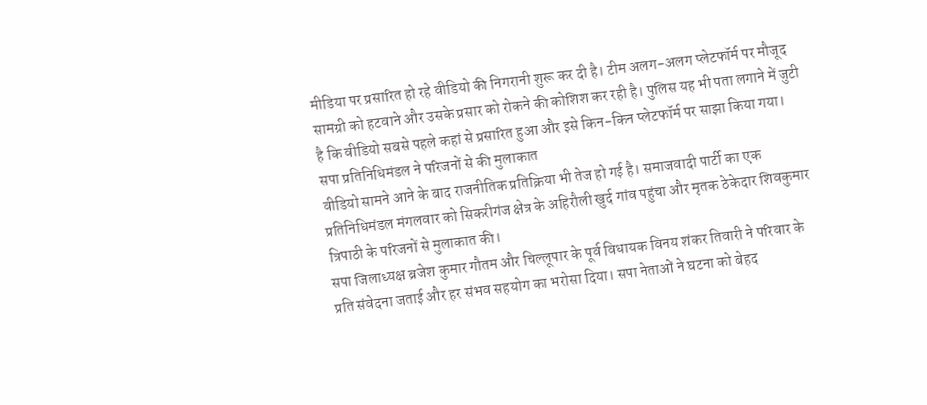मीडिया पर प्रसारित हो रहे वीडियो की निगरानी शुरू कर दी है। टीम अलग-अलग प्लेटफॉर्म पर मौजूद सामग्री को हटवाने और उसके प्रसार को रोकने की कोशिश कर रही है। पुलिस यह भी पता लगाने में जुटी है कि वीडियो सबसे पहले कहां से प्रसारित हुआ और इसे किन-किन प्लेटफॉर्म पर साझा किया गया।
सपा प्रतिनिधिमंडल ने परिजनों से की मुलाकात
वीडियो सामने आने के बाद राजनीतिक प्रतिक्रिया भी तेज हो गई है। समाजवादी पार्टी का एक प्रतिनिधिमंडल मंगलवार को सिकरीगंज क्षेत्र के अहिरौली खुर्द गांव पहुंचा और मृतक ठेकेदार शिवकुमार त्रिपाठी के परिजनों से मुलाकात की।
सपा जिलाध्यक्ष ब्रजेश कुमार गौतम और चिल्लूपार के पूर्व विधायक विनय शंकर तिवारी ने परिवार के प्रति संवेदना जताई और हर संभव सहयोग का भरोसा दिया। सपा नेताओं ने घटना को बेहद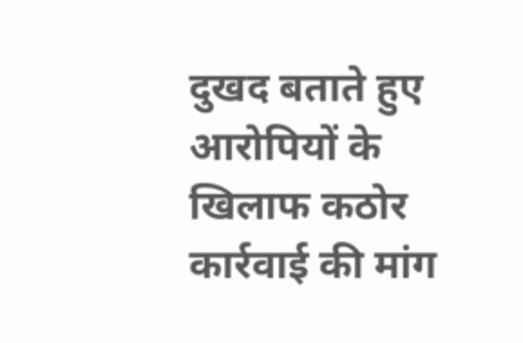दुखद बताते हुए आरोपियों के खिलाफ कठोर कार्रवाई की मांग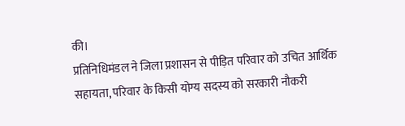की।
प्रतिनिधिमंडल ने जिला प्रशासन से पीड़ित परिवार को उचित आर्थिक सहायता, परिवार के किसी योग्य सदस्य को सरकारी नौकरी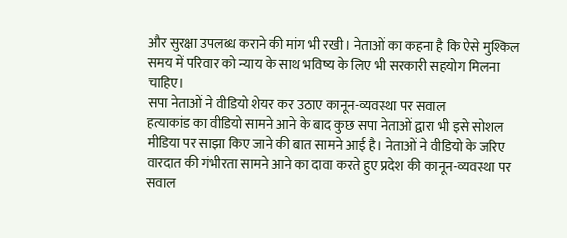और सुरक्षा उपलब्ध कराने की मांग भी रखी। नेताओं का कहना है कि ऐसे मुश्किल समय में परिवार को न्याय के साथ भविष्य के लिए भी सरकारी सहयोग मिलना चाहिए।
सपा नेताओं ने वीडियो शेयर कर उठाए कानून-व्यवस्था पर सवाल
हत्याकांड का वीडियो सामने आने के बाद कुछ सपा नेताओं द्वारा भी इसे सोशल मीडिया पर साझा किए जाने की बात सामने आई है। नेताओं ने वीडियो के जरिए वारदात की गंभीरता सामने आने का दावा करते हुए प्रदेश की कानून-व्यवस्था पर सवाल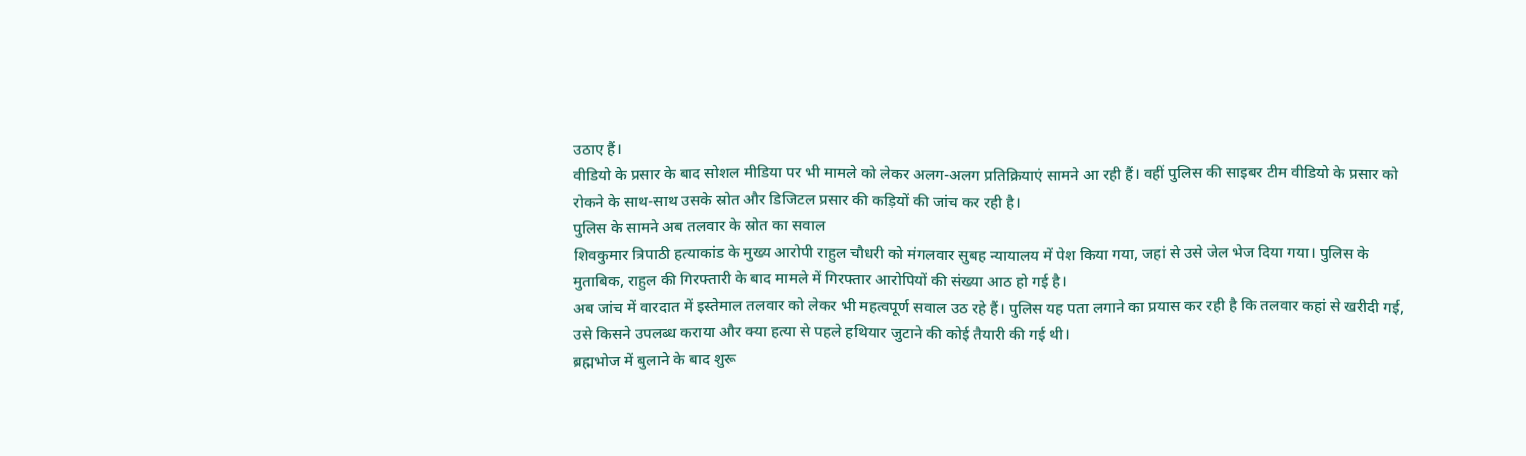उठाए हैं।
वीडियो के प्रसार के बाद सोशल मीडिया पर भी मामले को लेकर अलग-अलग प्रतिक्रियाएं सामने आ रही हैं। वहीं पुलिस की साइबर टीम वीडियो के प्रसार को रोकने के साथ-साथ उसके स्रोत और डिजिटल प्रसार की कड़ियों की जांच कर रही है।
पुलिस के सामने अब तलवार के स्रोत का सवाल
शिवकुमार त्रिपाठी हत्याकांड के मुख्य आरोपी राहुल चौधरी को मंगलवार सुबह न्यायालय में पेश किया गया, जहां से उसे जेल भेज दिया गया। पुलिस के मुताबिक, राहुल की गिरफ्तारी के बाद मामले में गिरफ्तार आरोपियों की संख्या आठ हो गई है।
अब जांच में वारदात में इस्तेमाल तलवार को लेकर भी महत्वपूर्ण सवाल उठ रहे हैं। पुलिस यह पता लगाने का प्रयास कर रही है कि तलवार कहां से खरीदी गई, उसे किसने उपलब्ध कराया और क्या हत्या से पहले हथियार जुटाने की कोई तैयारी की गई थी।
ब्रह्मभोज में बुलाने के बाद शुरू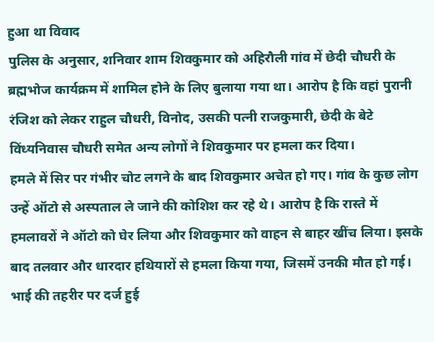हुआ था विवाद
पुलिस के अनुसार, शनिवार शाम शिवकुमार को अहिरौली गांव में छेदी चौधरी के ब्रह्मभोज कार्यक्रम में शामिल होने के लिए बुलाया गया था। आरोप है कि वहां पुरानी रंजिश को लेकर राहुल चौधरी, विनोद, उसकी पत्नी राजकुमारी, छेदी के बेटे विंध्यनिवास चौधरी समेत अन्य लोगों ने शिवकुमार पर हमला कर दिया।
हमले में सिर पर गंभीर चोट लगने के बाद शिवकुमार अचेत हो गए। गांव के कुछ लोग उन्हें ऑटो से अस्पताल ले जाने की कोशिश कर रहे थे। आरोप है कि रास्ते में हमलावरों ने ऑटो को घेर लिया और शिवकुमार को वाहन से बाहर खींच लिया। इसके बाद तलवार और धारदार हथियारों से हमला किया गया, जिसमें उनकी मौत हो गई।
भाई की तहरीर पर दर्ज हुई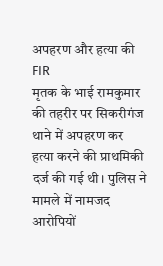अपहरण और हत्या की FIR
मृतक के भाई रामकुमार की तहरीर पर सिकरीगंज थाने में अपहरण कर हत्या करने की प्राथमिकी दर्ज की गई थी। पुलिस ने मामले में नामजद आरोपियों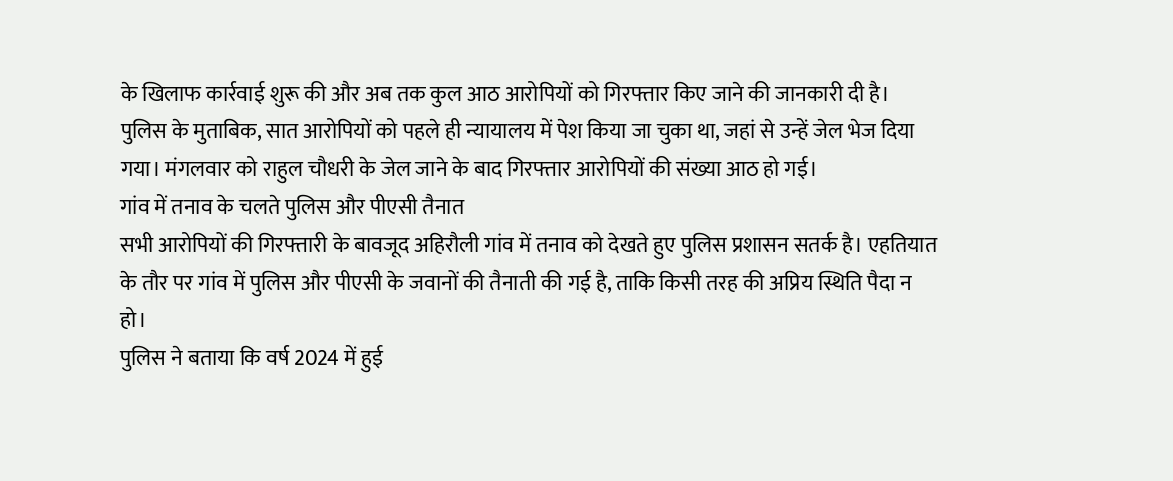के खिलाफ कार्रवाई शुरू की और अब तक कुल आठ आरोपियों को गिरफ्तार किए जाने की जानकारी दी है।
पुलिस के मुताबिक, सात आरोपियों को पहले ही न्यायालय में पेश किया जा चुका था, जहां से उन्हें जेल भेज दिया गया। मंगलवार को राहुल चौधरी के जेल जाने के बाद गिरफ्तार आरोपियों की संख्या आठ हो गई।
गांव में तनाव के चलते पुलिस और पीएसी तैनात
सभी आरोपियों की गिरफ्तारी के बावजूद अहिरौली गांव में तनाव को देखते हुए पुलिस प्रशासन सतर्क है। एहतियात के तौर पर गांव में पुलिस और पीएसी के जवानों की तैनाती की गई है, ताकि किसी तरह की अप्रिय स्थिति पैदा न हो।
पुलिस ने बताया कि वर्ष 2024 में हुई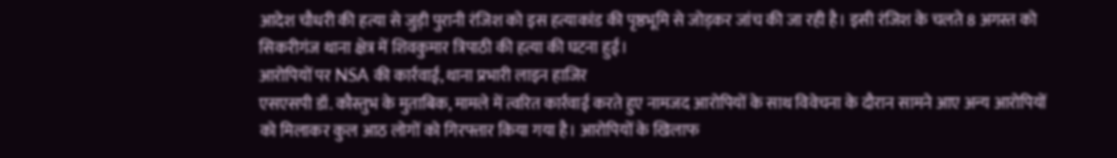आदेश चौधरी की हत्या से जुड़ी पुरानी रंजिश को इस हत्याकांड की पृष्ठभूमि से जोड़कर जांच की जा रही है। इसी रंजिश के चलते 8 अगस्त को सिकरीगंज थाना क्षेत्र में शिवकुमार त्रिपाठी की हत्या की घटना हुई।
आरोपियों पर NSA की कार्रवाई, थाना प्रभारी लाइन हाजिर
एसएसपी डॉ. कौस्तुभ के मुताबिक, मामले में त्वरित कार्रवाई करते हुए नामजद आरोपियों के साथ विवेचना के दौरान सामने आए अन्य आरोपियों को मिलाकर कुल आठ लोगों को गिरफ्तार किया गया है। आरोपियों के खिलाफ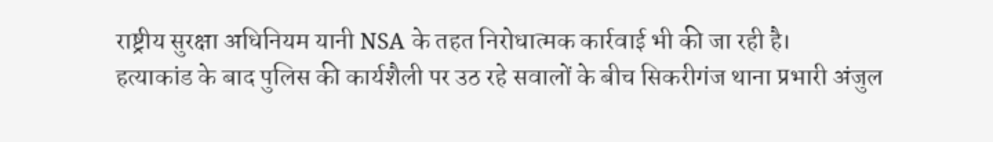राष्ट्रीय सुरक्षा अधिनियम यानी NSA के तहत निरोधात्मक कार्रवाई भी की जा रही है।
हत्याकांड के बाद पुलिस की कार्यशैली पर उठ रहे सवालों के बीच सिकरीगंज थाना प्रभारी अंजुल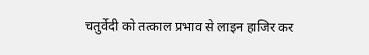चतुर्वेदी को तत्काल प्रभाव से लाइन हाजिर कर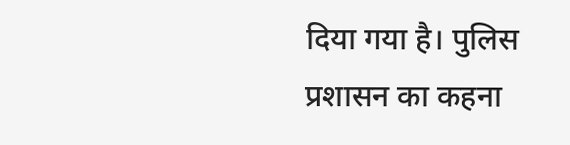दिया गया है। पुलिस प्रशासन का कहना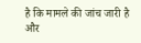है कि मामले की जांच जारी है और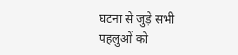घटना से जुड़े सभी पहलुओं को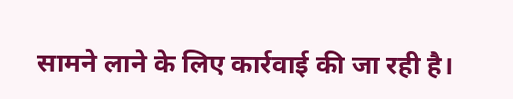सामने लाने के लिए कार्रवाई की जा रही है।